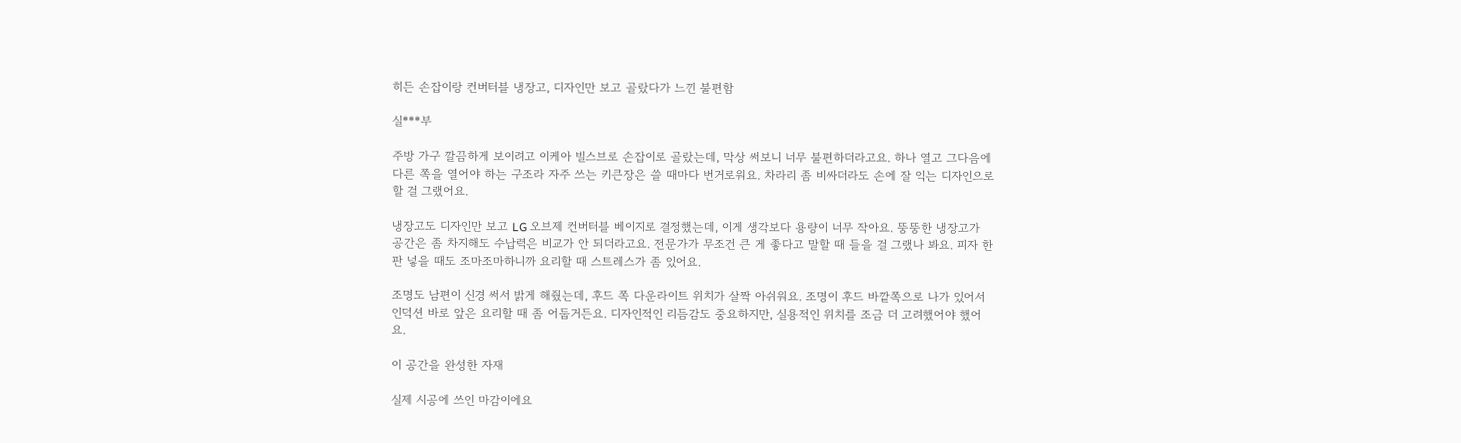히든 손잡이랑 컨버터블 냉장고, 디자인만 보고 골랐다가 느낀 불편함

실***부

주방 가구 깔끔하게 보이려고 이케아 빌스브로 손잡이로 골랐는데, 막상 써보니 너무 불편하더라고요. 하나 열고 그다음에 다른 쪽을 열어야 하는 구조라 자주 쓰는 키큰장은 쓸 때마다 번거로워요. 차라리 좀 비싸더라도 손에 잘 익는 디자인으로 할 걸 그랬어요.

냉장고도 디자인만 보고 LG 오브제 컨버터블 베이지로 결정했는데, 이게 생각보다 용량이 너무 작아요. 뚱뚱한 냉장고가 공간은 좀 차지해도 수납력은 비교가 안 되더라고요. 전문가가 무조건 큰 게 좋다고 말할 때 들을 걸 그랬나 봐요. 피자 한 판 넣을 때도 조마조마하니까 요리할 때 스트레스가 좀 있어요.

조명도 남편이 신경 써서 밝게 해줬는데, 후드 쪽 다운라이트 위치가 살짝 아쉬워요. 조명이 후드 바깥쪽으로 나가 있어서 인덕션 바로 앞은 요리할 때 좀 어둡거든요. 디자인적인 리듬감도 중요하지만, 실용적인 위치를 조금 더 고려했어야 했어요.

이 공간을 완성한 자재

실제 시공에 쓰인 마감이에요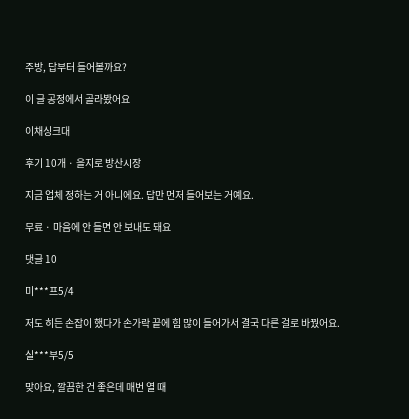주방, 답부터 들어볼까요?

이 글 공정에서 골라봤어요

이채싱크대

후기 10개 · 을지로 방산시장

지금 업체 정하는 거 아니에요. 답만 먼저 들어보는 거예요.

무료 · 마음에 안 들면 안 보내도 돼요

댓글 10

미***프5/4

저도 히든 손잡이 했다가 손가락 끝에 힘 많이 들어가서 결국 다른 걸로 바꿨어요.

실***부5/5

맞아요, 깔끔한 건 좋은데 매번 열 때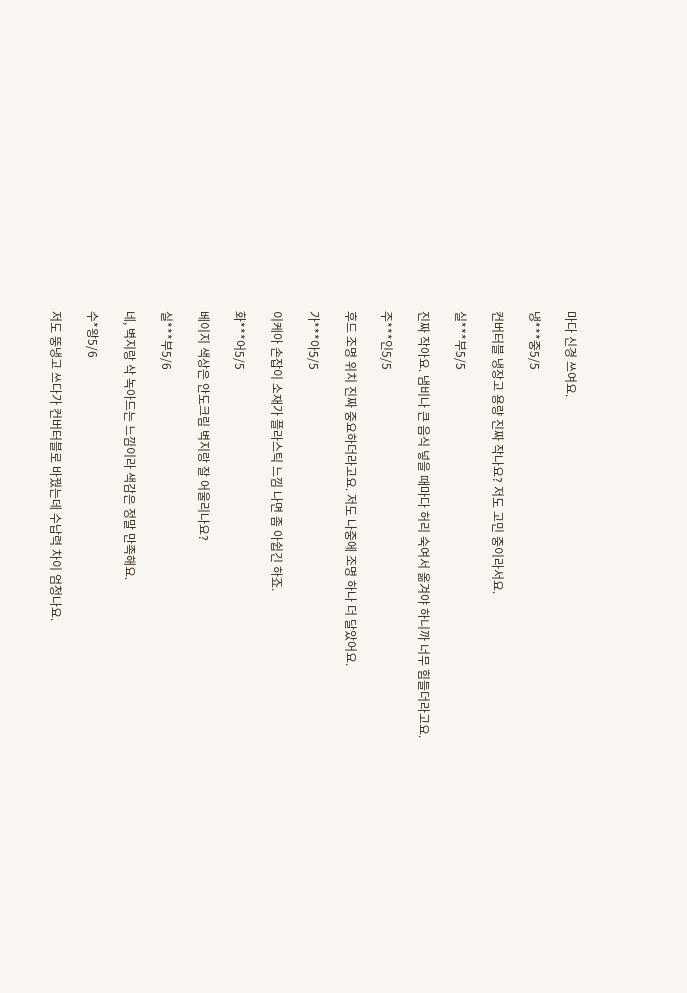마다 신경 쓰여요.

냉***중5/5

컨버터블 냉장고 용량 진짜 작나요? 저도 고민 중이라서요.

실***부5/5

진짜 작아요. 냄비나 큰 음식 넣을 때마다 허리 숙여서 옮겨야 하니까 너무 힘들더라고요.

주***인5/5

후드 조명 위치 진짜 중요하더라고요. 저도 나중에 조명 하나 더 달았어요.

가***아5/5

이케아 손잡이 소재가 플라스틱 느낌 나면 좀 아쉽긴 하죠.

화***어5/5

베이지 색상은 안도크림 벽지랑 잘 어울리나요?

실***부5/6

네, 벽지랑 삭 녹아드는 느낌이라 색감은 정말 만족해요.

수*왕5/6

저도 뚱냉고 쓰다가 컨버터블로 바꿨는데 수납력 차이 엄청나요.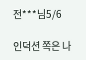전***님5/6

인덕션 쪽은 나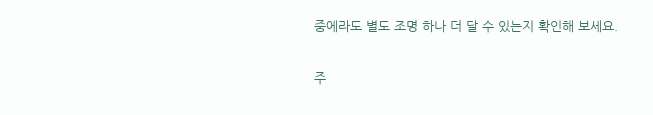중에라도 별도 조명 하나 더 달 수 있는지 확인해 보세요.

주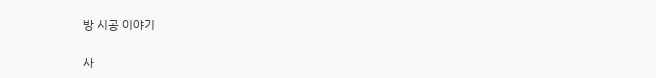방 시공 이야기

사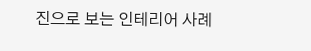진으로 보는 인테리어 사례